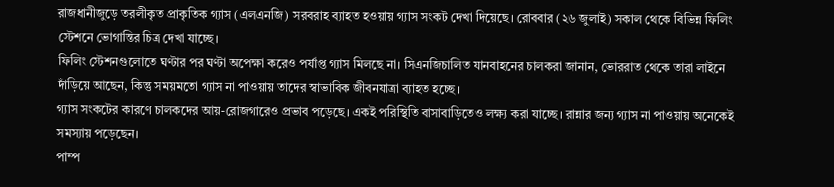রাজধানীজুড়ে তরলীকৃত প্রাকৃতিক গ্যাস (এলএনজি) সরবরাহ ব্যাহত হওয়ায় গ্যাস সংকট দেখা দিয়েছে। রোববার (২৬ জুলাই) সকাল থেকে বিভিন্ন ফিলিং স্টেশনে ভোগান্তির চিত্র দেখা যাচ্ছে।
ফিলিং স্টেশনগুলোতে ঘণ্টার পর ঘণ্টা অপেক্ষা করেও পর্যাপ্ত গ্যাস মিলছে না। সিএনজিচালিত যানবাহনের চালকরা জানান, ভোররাত থেকে তারা লাইনে দাঁড়িয়ে আছেন, কিন্তু সময়মতো গ্যাস না পাওয়ায় তাদের স্বাভাবিক জীবনযাত্রা ব্যাহত হচ্ছে।
গ্যাস সংকটের কারণে চালকদের আয়-রোজগারেও প্রভাব পড়েছে। একই পরিস্থিতি বাসাবাড়িতেও লক্ষ্য করা যাচ্ছে। রান্নার জন্য গ্যাস না পাওয়ায় অনেকেই সমস্যায় পড়েছেন।
পাম্প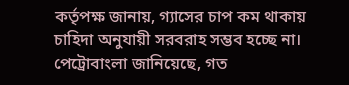কর্তৃপক্ষ জানায়, গ্যাসের চাপ কম থাকায় চাহিদা অনুযায়ী সরবরাহ সম্ভব হচ্ছে না। পেট্রোবাংলা জানিয়েছে, গত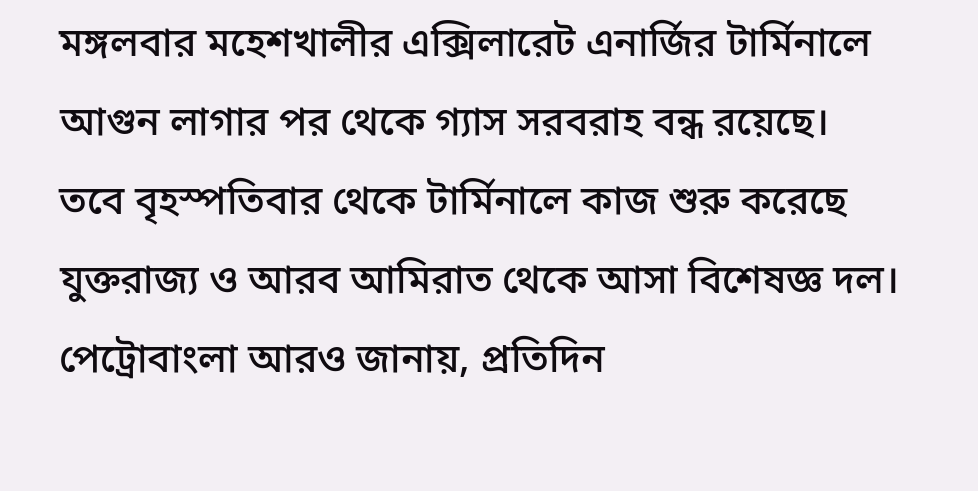মঙ্গলবার মহেশখালীর এক্সিলারেট এনার্জির টার্মিনালে আগুন লাগার পর থেকে গ্যাস সরবরাহ বন্ধ রয়েছে।
তবে বৃহস্পতিবার থেকে টার্মিনালে কাজ শুরু করেছে যুক্তরাজ্য ও আরব আমিরাত থেকে আসা বিশেষজ্ঞ দল। পেট্রোবাংলা আরও জানায়, প্রতিদিন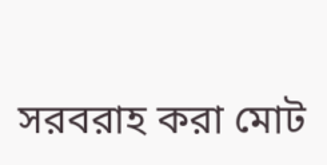সরবরাহ করা মোট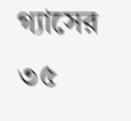গ্যাসের ৩৫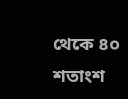থেকে ৪০ শতাংশ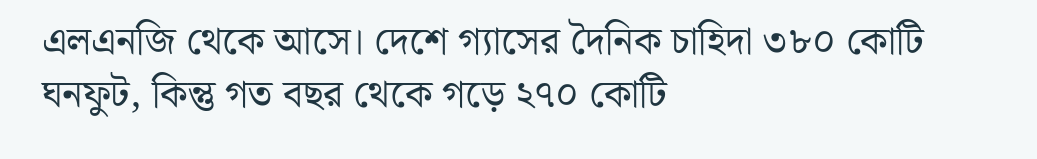এলএনজি থেকে আসে। দেশে গ্যাসের দৈনিক চাহিদা ৩৮০ কোটি ঘনফুট, কিন্তু গত বছর থেকে গড়ে ২৭০ কোটি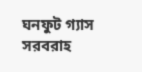ঘনফুট গ্যাস সরবরাহ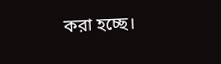করা হচ্ছে।